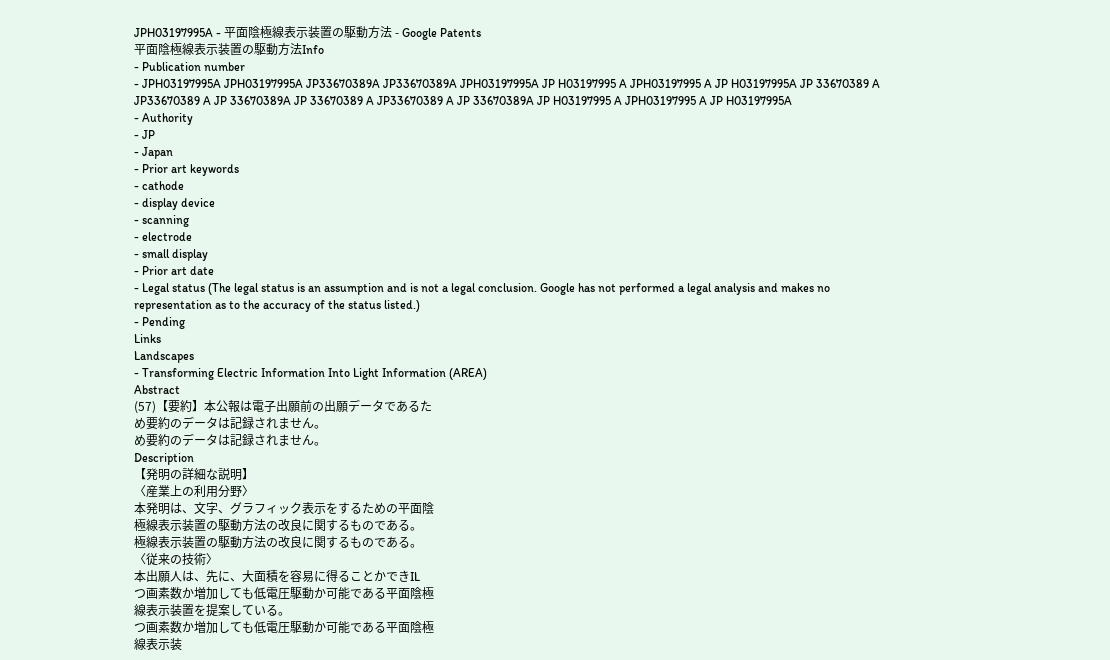JPH03197995A - 平面陰極線表示装置の駆動方法 - Google Patents
平面陰極線表示装置の駆動方法Info
- Publication number
- JPH03197995A JPH03197995A JP33670389A JP33670389A JPH03197995A JP H03197995 A JPH03197995 A JP H03197995A JP 33670389 A JP33670389 A JP 33670389A JP 33670389 A JP33670389 A JP 33670389A JP H03197995 A JPH03197995 A JP H03197995A
- Authority
- JP
- Japan
- Prior art keywords
- cathode
- display device
- scanning
- electrode
- small display
- Prior art date
- Legal status (The legal status is an assumption and is not a legal conclusion. Google has not performed a legal analysis and makes no representation as to the accuracy of the status listed.)
- Pending
Links
Landscapes
- Transforming Electric Information Into Light Information (AREA)
Abstract
(57)【要約】本公報は電子出願前の出願データであるた
め要約のデータは記録されません。
め要約のデータは記録されません。
Description
【発明の詳細な説明】
〈産業上の利用分野〉
本発明は、文字、グラフィック表示をするための平面陰
極線表示装置の駆動方法の改良に関するものである。
極線表示装置の駆動方法の改良に関するものである。
〈従来の技術〉
本出願人は、先に、大面積を容易に得ることかできIL
つ画素数か増加しても低電圧駆動か可能である平面陰極
線表示装置を提案している。
つ画素数か増加しても低電圧駆動か可能である平面陰極
線表示装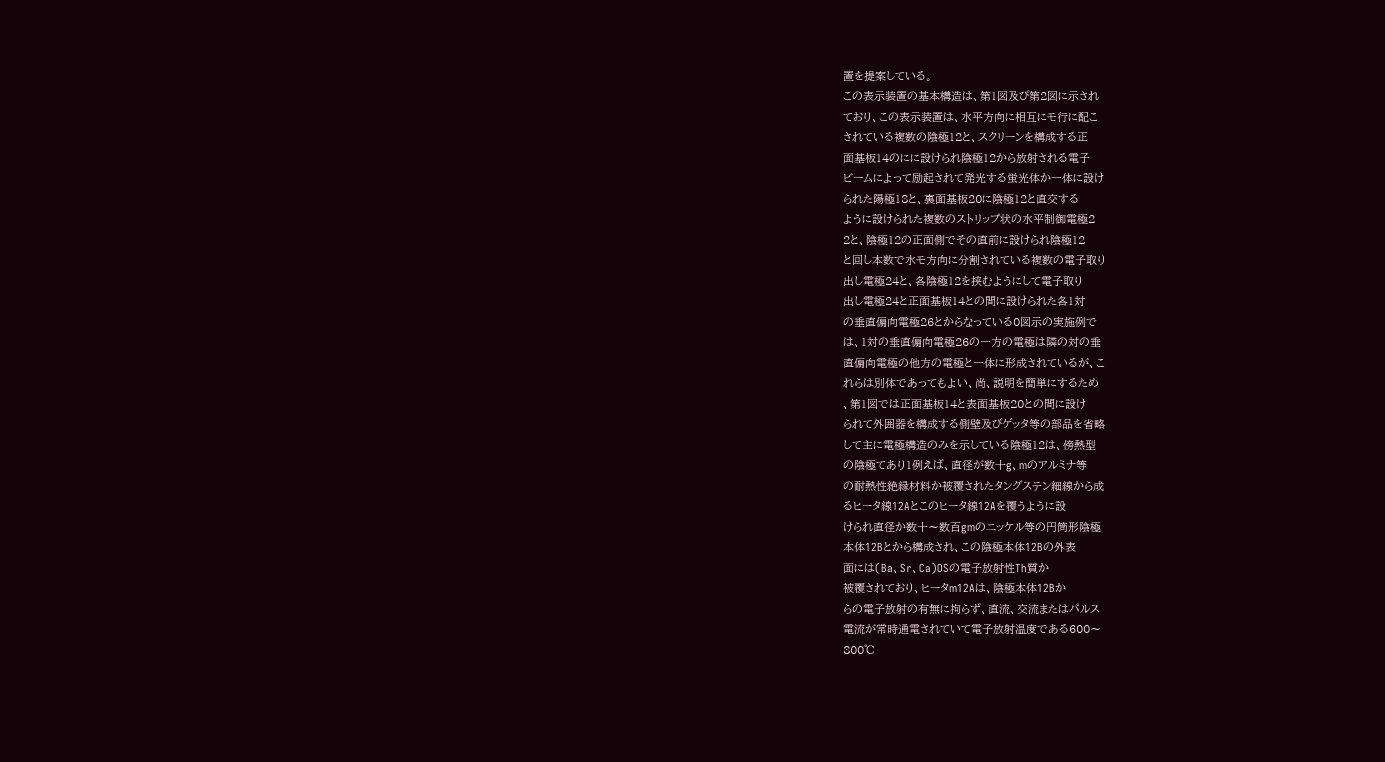置を提案している。
この表示装置の基本構造は、第1図及び第2図に示され
ており、この表示装置は、水平方向に相互にモ行に配こ
されている複数の陰極12と、スクリーンを構成する正
面基板14のにに設けられ陰極12から放射される電子
ビームによって励起されて発光する蛍光体か一体に設け
られた陽極18と、裏面基板20に陰極12と直交する
ように設けられた複数のストリップ状の水平制御電極2
2と、陰極12の正面側でその直前に設けられ陰極12
と回し本数で水モ方向に分割されている複数の電子取り
出し電極24と、各陰極12を挟むようにして電子取り
出し電極24と正面基板14との間に設けられた各1対
の垂直偏向電極26とからなっている0図示の実施例で
は、1対の垂直偏向電極26の一方の電極は隣の対の垂
直偏向電極の他方の電極と一体に形成されているが、こ
れらは別体であってもよい、尚、説明を簡単にするため
、第1図では正面基板14と表面基板20との間に設け
られて外囲器を構成する側壁及びゲッタ等の部品を省略
して主に電極構造のみを示している陰極12は、傍熱型
の陰極てあり1例えば、直径が数十g、mのアルミナ等
の耐熱性絶縁材料か被覆されたタングステン細線から成
るヒータ線12Aとこのヒータ線12Aを覆うように設
けられ直径か数十〜数百gmのニッケル等の円筒形陰極
本体12Bとから構成され、この陰極本体12Bの外表
面には(Ba、Sr、Ca)OSの電子放射性Th質か
被覆されており、ヒータm12Aは、陰極本体12Bか
らの電子放射の有無に拘らず、直流、交流またはパルス
電流が常時通電されていて電子放射温度である600〜
800℃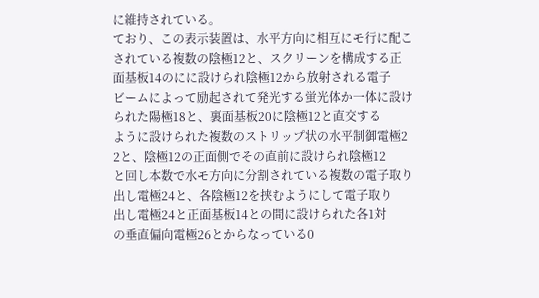に維持されている。
ており、この表示装置は、水平方向に相互にモ行に配こ
されている複数の陰極12と、スクリーンを構成する正
面基板14のにに設けられ陰極12から放射される電子
ビームによって励起されて発光する蛍光体か一体に設け
られた陽極18と、裏面基板20に陰極12と直交する
ように設けられた複数のストリップ状の水平制御電極2
2と、陰極12の正面側でその直前に設けられ陰極12
と回し本数で水モ方向に分割されている複数の電子取り
出し電極24と、各陰極12を挟むようにして電子取り
出し電極24と正面基板14との間に設けられた各1対
の垂直偏向電極26とからなっている0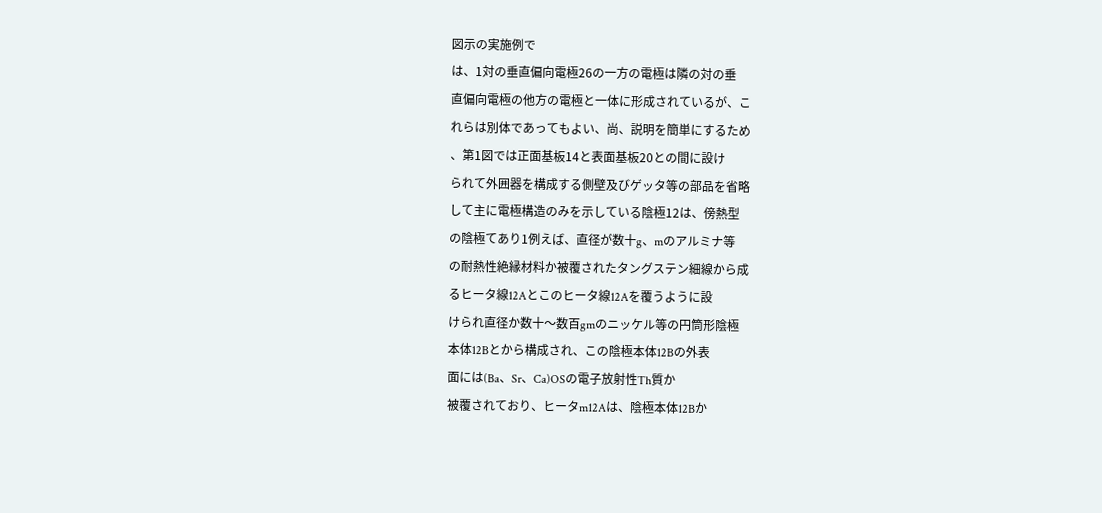図示の実施例で
は、1対の垂直偏向電極26の一方の電極は隣の対の垂
直偏向電極の他方の電極と一体に形成されているが、こ
れらは別体であってもよい、尚、説明を簡単にするため
、第1図では正面基板14と表面基板20との間に設け
られて外囲器を構成する側壁及びゲッタ等の部品を省略
して主に電極構造のみを示している陰極12は、傍熱型
の陰極てあり1例えば、直径が数十g、mのアルミナ等
の耐熱性絶縁材料か被覆されたタングステン細線から成
るヒータ線12Aとこのヒータ線12Aを覆うように設
けられ直径か数十〜数百gmのニッケル等の円筒形陰極
本体12Bとから構成され、この陰極本体12Bの外表
面には(Ba、Sr、Ca)OSの電子放射性Th質か
被覆されており、ヒータm12Aは、陰極本体12Bか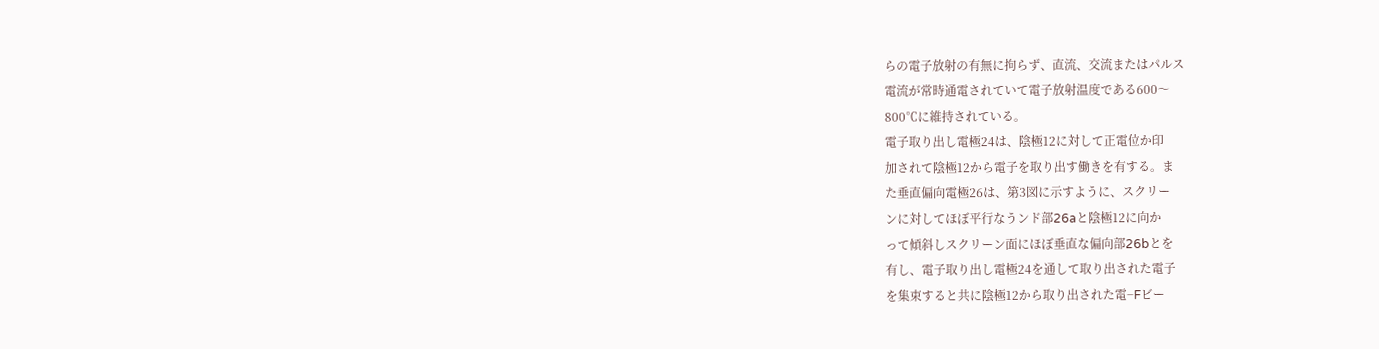らの電子放射の有無に拘らず、直流、交流またはパルス
電流が常時通電されていて電子放射温度である600〜
800℃に維持されている。
電子取り出し電極24は、陰極12に対して正電位か印
加されて陰極12から電子を取り出す働きを有する。ま
た垂直偏向電極26は、第3図に示すように、スクリー
ンに対してほぼ平行なうンド部26aと陰極12に向か
って傾斜しスクリーン面にほぼ垂直な偏向部26bとを
有し、電子取り出し電極24を通して取り出された電子
を集束すると共に陰極12から取り出された電−Fビー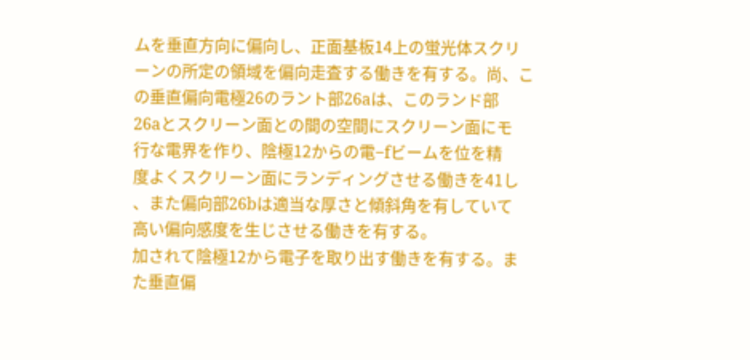ムを垂直方向に偏向し、正面基板14上の蛍光体スクリ
ーンの所定の領域を偏向走査する働きを有する。尚、こ
の垂直偏向電極26のラント部26aは、このランド部
26aとスクリーン面との間の空間にスクリーン面にモ
行な電界を作り、陰極12からの電−fビームを位を精
度よくスクリーン面にランディングさせる働きを41し
、また偏向部26bは適当な厚さと傾斜角を有していて
高い偏向感度を生じさせる働きを有する。
加されて陰極12から電子を取り出す働きを有する。ま
た垂直偏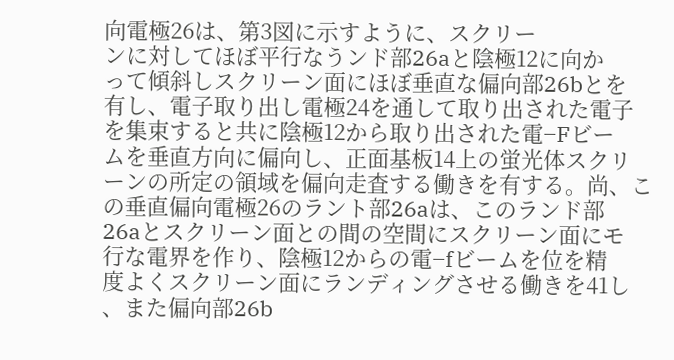向電極26は、第3図に示すように、スクリー
ンに対してほぼ平行なうンド部26aと陰極12に向か
って傾斜しスクリーン面にほぼ垂直な偏向部26bとを
有し、電子取り出し電極24を通して取り出された電子
を集束すると共に陰極12から取り出された電−Fビー
ムを垂直方向に偏向し、正面基板14上の蛍光体スクリ
ーンの所定の領域を偏向走査する働きを有する。尚、こ
の垂直偏向電極26のラント部26aは、このランド部
26aとスクリーン面との間の空間にスクリーン面にモ
行な電界を作り、陰極12からの電−fビームを位を精
度よくスクリーン面にランディングさせる働きを41し
、また偏向部26b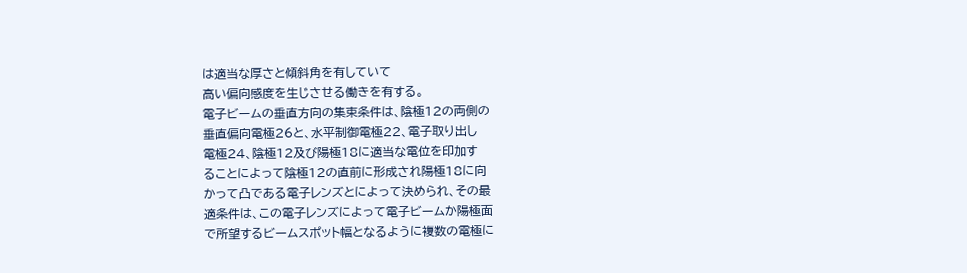は適当な厚さと傾斜角を有していて
高い偏向感度を生じさせる働きを有する。
電子ビームの垂直方向の集束条件は、陰極12の両側の
垂直偏向電極26と、水平制御電極22、電子取り出し
電極24、陰極12及び陽極18に適当な電位を印加す
ることによって陰極12の直前に形成され陽極18に向
かって凸である電子レンズとによって決められ、その最
適条件は、この電子レンズによって電子ビームか陽極面
で所望するビームスポット幅となるように複数の電極に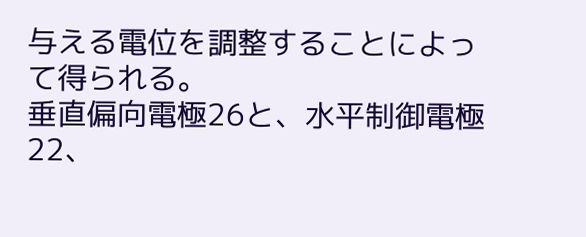与える電位を調整することによって得られる。
垂直偏向電極26と、水平制御電極22、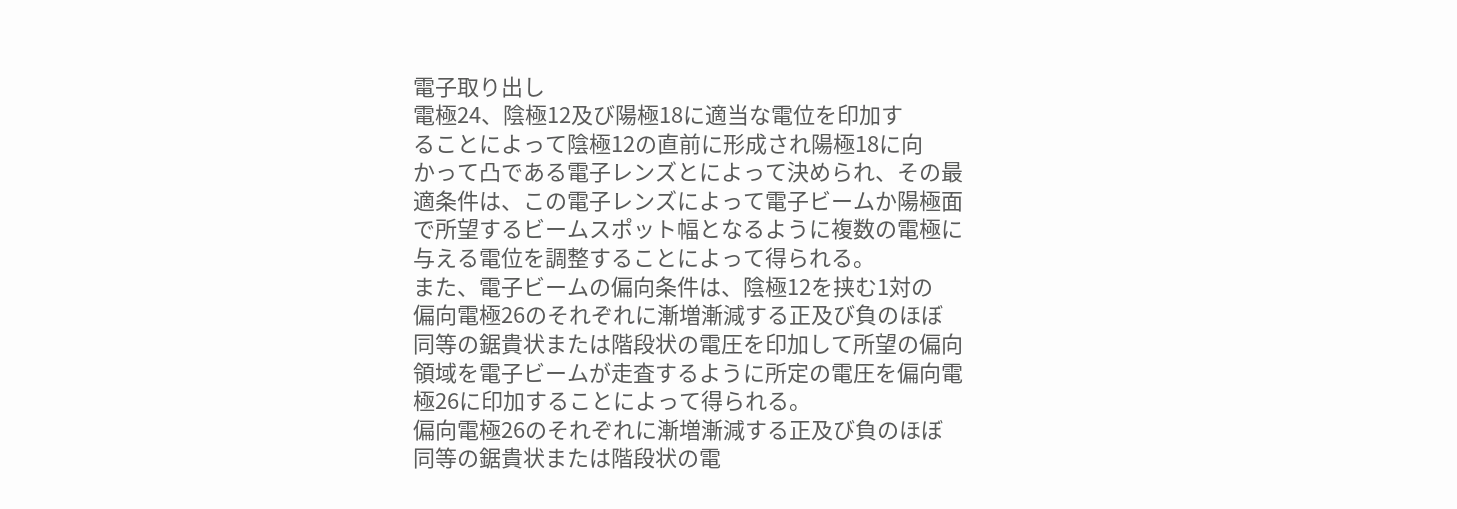電子取り出し
電極24、陰極12及び陽極18に適当な電位を印加す
ることによって陰極12の直前に形成され陽極18に向
かって凸である電子レンズとによって決められ、その最
適条件は、この電子レンズによって電子ビームか陽極面
で所望するビームスポット幅となるように複数の電極に
与える電位を調整することによって得られる。
また、電子ビームの偏向条件は、陰極12を挟む1対の
偏向電極26のそれぞれに漸増漸減する正及び負のほぼ
同等の鋸貴状または階段状の電圧を印加して所望の偏向
領域を電子ビームが走査するように所定の電圧を偏向電
極26に印加することによって得られる。
偏向電極26のそれぞれに漸増漸減する正及び負のほぼ
同等の鋸貴状または階段状の電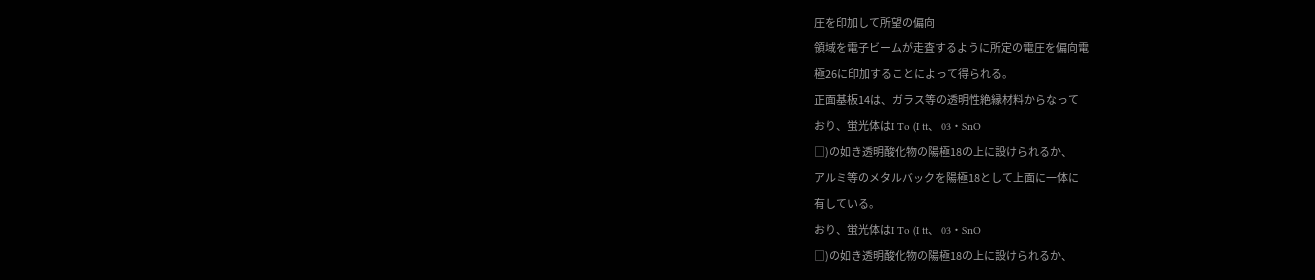圧を印加して所望の偏向
領域を電子ビームが走査するように所定の電圧を偏向電
極26に印加することによって得られる。
正面基板14は、ガラス等の透明性絶縁材料からなって
おり、蛍光体はI To (I tt、 03・SnO
□)の如き透明酸化物の陽極18の上に設けられるか、
アルミ等のメタルバックを陽極18として上面に一体に
有している。
おり、蛍光体はI To (I tt、 03・SnO
□)の如き透明酸化物の陽極18の上に設けられるか、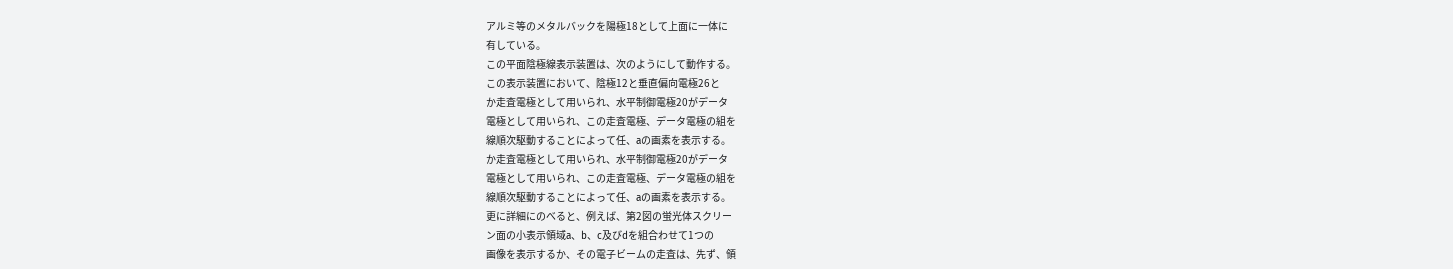アルミ等のメタルバックを陽極18として上面に一体に
有している。
この平面陰極線表示装置は、次のようにして動作する。
この表示装置において、陰極12と垂直偏向電極26と
か走査電極として用いられ、水平制御電極20がデータ
電極として用いられ、この走査電極、データ電極の組を
線順次駆動することによって任、aの画素を表示する。
か走査電極として用いられ、水平制御電極20がデータ
電極として用いられ、この走査電極、データ電極の組を
線順次駆動することによって任、aの画素を表示する。
更に詳細にのべると、例えば、第2図の蛍光体スクリー
ン面の小表示領域a、b、c及びdを組合わせて1つの
画像を表示するか、その電子ビームの走査は、先ず、領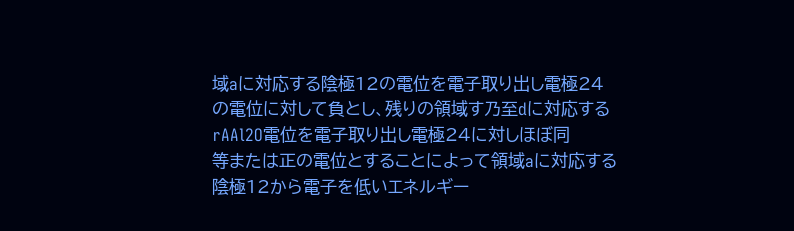域aに対応する陰極12の電位を電子取り出し電極24
の電位に対して負とし、残りの領域す乃至dに対応する
rAAl2O電位を電子取り出し電極24に対しほぼ同
等または正の電位とすることによって領域aに対応する
陰極12から電子を低いエネルギー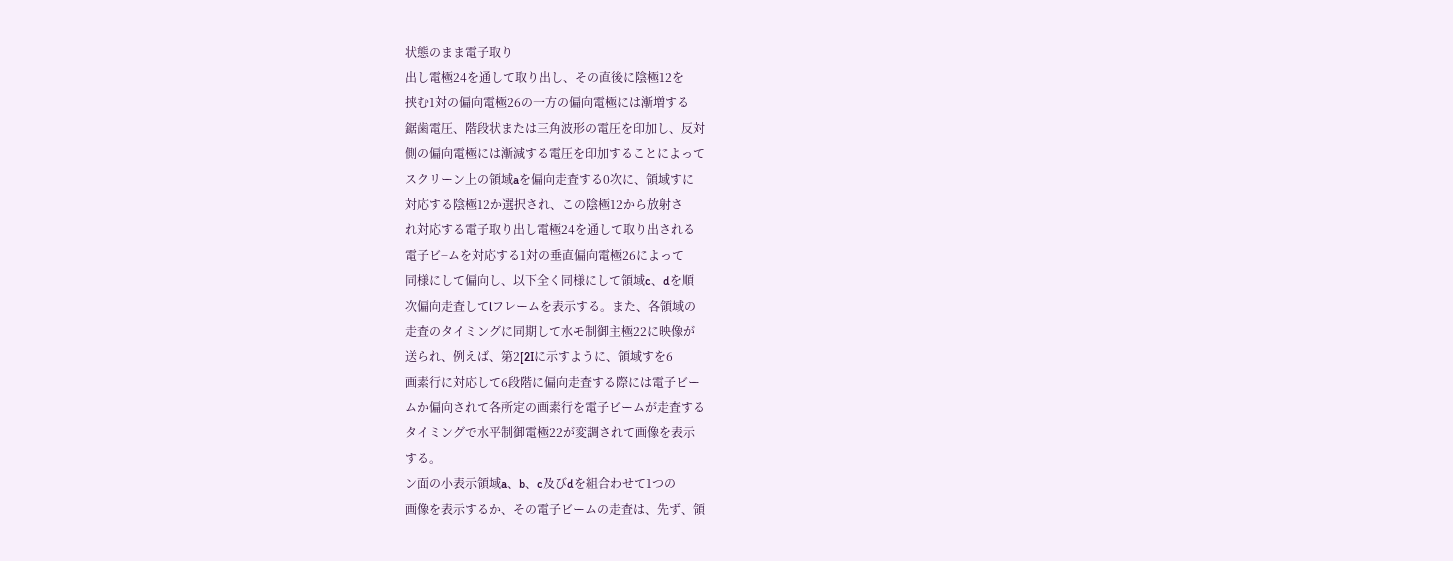状態のまま電子取り
出し電極24を通して取り出し、その直後に陰極12を
挟む1対の偏向電極26の一方の偏向電極には漸増する
鋸歯電圧、階段状または三角波形の電圧を印加し、反対
側の偏向電極には漸減する電圧を印加することによって
スクリーン上の領域aを偏向走査する0次に、領域すに
対応する陰極12か選択され、この陰極12から放射さ
れ対応する電子取り出し電極24を通して取り出される
電子ビ−ムを対応する1対の垂直偏向電極26によって
同様にして偏向し、以下全く同様にして領域c、dを順
次偏向走査してlフレームを表示する。また、各領域の
走査のタイミングに同期して水モ制御主極22に映像が
送られ、例えば、第2[2Iに示すように、領域すを6
画素行に対応して6段階に偏向走査する際には電子ビー
ムか偏向されて各所定の画素行を電子ビームが走査する
タイミングで水平制御電極22が変調されて画像を表示
する。
ン面の小表示領域a、b、c及びdを組合わせて1つの
画像を表示するか、その電子ビームの走査は、先ず、領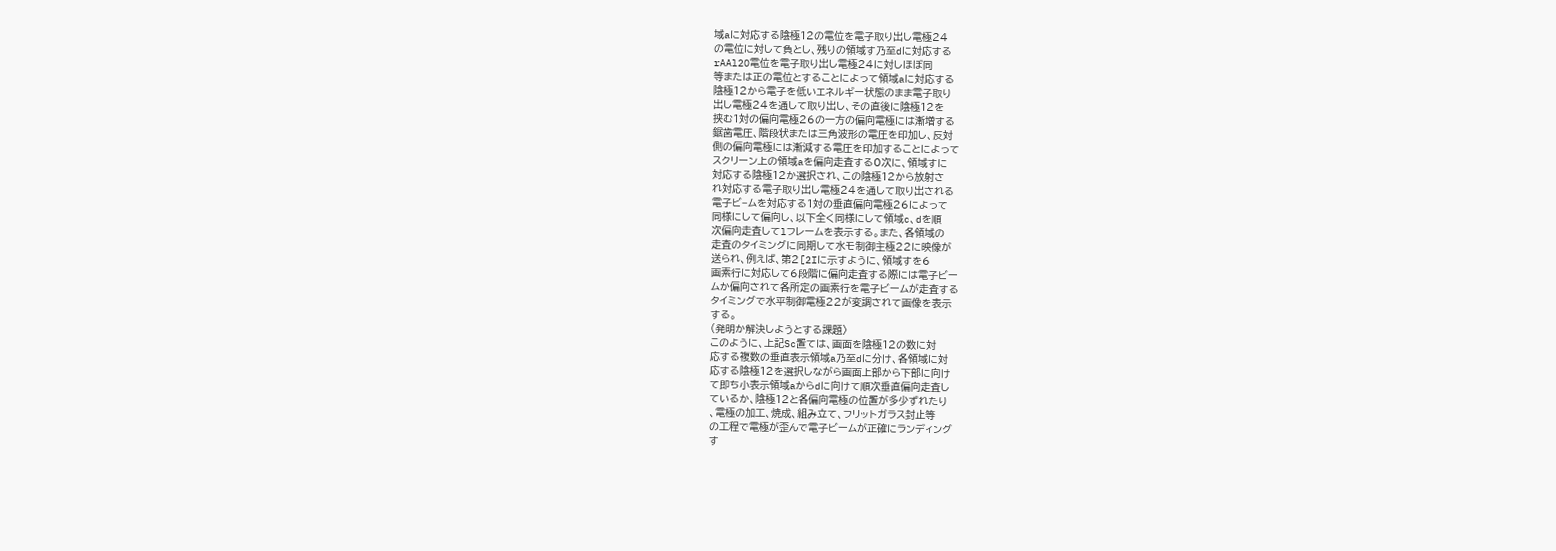域aに対応する陰極12の電位を電子取り出し電極24
の電位に対して負とし、残りの領域す乃至dに対応する
rAAl2O電位を電子取り出し電極24に対しほぼ同
等または正の電位とすることによって領域aに対応する
陰極12から電子を低いエネルギー状態のまま電子取り
出し電極24を通して取り出し、その直後に陰極12を
挟む1対の偏向電極26の一方の偏向電極には漸増する
鋸歯電圧、階段状または三角波形の電圧を印加し、反対
側の偏向電極には漸減する電圧を印加することによって
スクリーン上の領域aを偏向走査する0次に、領域すに
対応する陰極12か選択され、この陰極12から放射さ
れ対応する電子取り出し電極24を通して取り出される
電子ビ−ムを対応する1対の垂直偏向電極26によって
同様にして偏向し、以下全く同様にして領域c、dを順
次偏向走査してlフレームを表示する。また、各領域の
走査のタイミングに同期して水モ制御主極22に映像が
送られ、例えば、第2[2Iに示すように、領域すを6
画素行に対応して6段階に偏向走査する際には電子ビー
ムか偏向されて各所定の画素行を電子ビームが走査する
タイミングで水平制御電極22が変調されて画像を表示
する。
(発明か解決しようとする課題〉
このように、上記Sc置ては、画面を陰極12の数に対
応する複数の垂直表示領域a乃至dに分け、各領域に対
応する陰極12を選択しながら画面上部から下部に向け
て即ち小表示領域aからdに向けて順次垂直偏向走査し
ているか、陰極12と各偏向電極の位置が多少ずれたり
、電極の加工、焼成、組み立て、フリットガラス封止等
の工程で電極が歪んで電子ビームが正確にランディング
す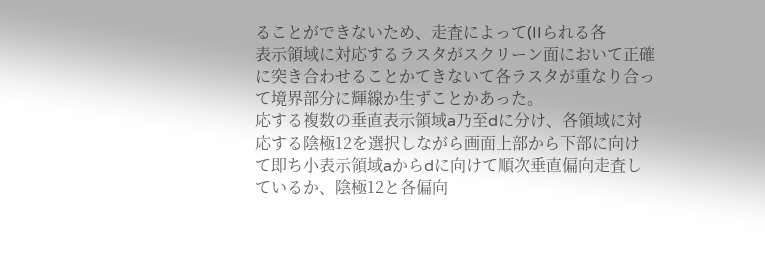ることができないため、走査によって(IIられる各
表示領域に対応するラスタがスクリーン面において正確
に突き合わせることかてきないて各ラスタが重なり合っ
て境界部分に輝線か生ずことかあった。
応する複数の垂直表示領域a乃至dに分け、各領域に対
応する陰極12を選択しながら画面上部から下部に向け
て即ち小表示領域aからdに向けて順次垂直偏向走査し
ているか、陰極12と各偏向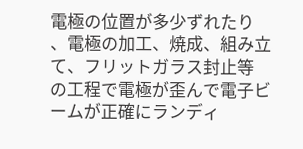電極の位置が多少ずれたり
、電極の加工、焼成、組み立て、フリットガラス封止等
の工程で電極が歪んで電子ビームが正確にランディ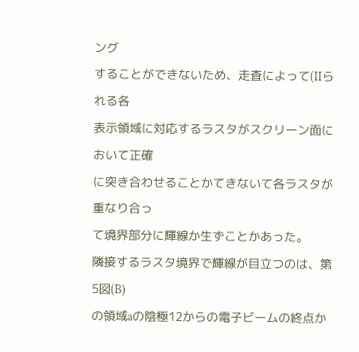ング
することができないため、走査によって(IIられる各
表示領域に対応するラスタがスクリーン面において正確
に突き合わせることかてきないて各ラスタが重なり合っ
て境界部分に輝線か生ずことかあった。
隣接するラスタ境界で輝線が目立つのは、第5図(B)
の領域aの陰極12からの電子ビームの終点か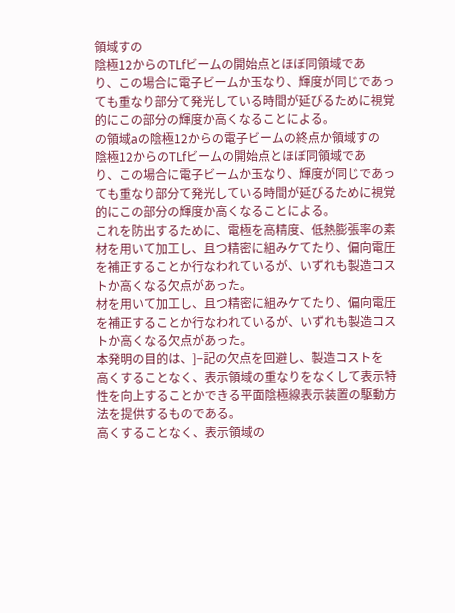領域すの
陰極12からのTLfビームの開始点とほぼ同領域であ
り、この場合に電子ビームか玉なり、輝度が同じであっ
ても重なり部分て発光している時間が延びるために視覚
的にこの部分の輝度か高くなることによる。
の領域aの陰極12からの電子ビームの終点か領域すの
陰極12からのTLfビームの開始点とほぼ同領域であ
り、この場合に電子ビームか玉なり、輝度が同じであっ
ても重なり部分て発光している時間が延びるために視覚
的にこの部分の輝度か高くなることによる。
これを防出するために、電極を高精度、低熱膨張率の素
材を用いて加工し、且つ精密に組みケてたり、偏向電圧
を補正することか行なわれているが、いずれも製造コス
トか高くなる欠点があった。
材を用いて加工し、且つ精密に組みケてたり、偏向電圧
を補正することか行なわれているが、いずれも製造コス
トか高くなる欠点があった。
本発明の目的は、]−記の欠点を回避し、製造コストを
高くすることなく、表示領域の重なりをなくして表示特
性を向上することかできる平面陰極線表示装置の駆動方
法を提供するものである。
高くすることなく、表示領域の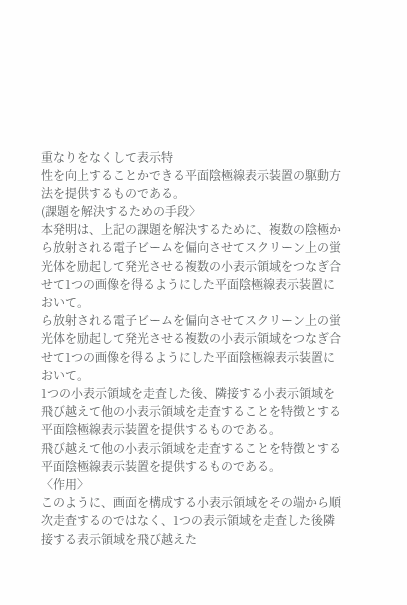重なりをなくして表示特
性を向上することかできる平面陰極線表示装置の駆動方
法を提供するものである。
(課題を解決するための手段〉
本発明は、上記の課題を解決するために、複数の陰極か
ら放射される電子ビームを偏向させてスクリーン上の蛍
光体を励起して発光させる複数の小表示領域をつなぎ合
せて1つの画像を得るようにした平面陰極線表示装置に
おいて。
ら放射される電子ビームを偏向させてスクリーン上の蛍
光体を励起して発光させる複数の小表示領域をつなぎ合
せて1つの画像を得るようにした平面陰極線表示装置に
おいて。
1つの小表示領域を走査した後、隣接する小表示領域を
飛び越えて他の小表示領域を走査することを特徴とする
平面陰極線表示装置を提供するものである。
飛び越えて他の小表示領域を走査することを特徴とする
平面陰極線表示装置を提供するものである。
〈作用〉
このように、画面を構成する小表示領域をその端から順
次走査するのではなく、1つの表示領域を走査した後隣
接する表示領域を飛び越えた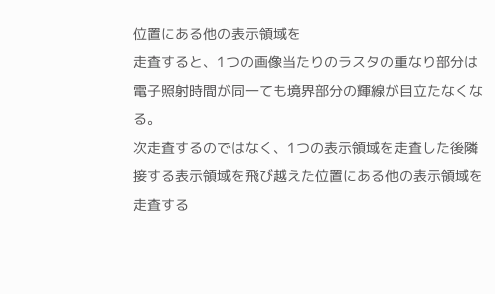位置にある他の表示領域を
走査すると、1つの画像当たりのラスタの重なり部分は
電子照射時間が同一ても境界部分の輝線が目立たなくな
る。
次走査するのではなく、1つの表示領域を走査した後隣
接する表示領域を飛び越えた位置にある他の表示領域を
走査する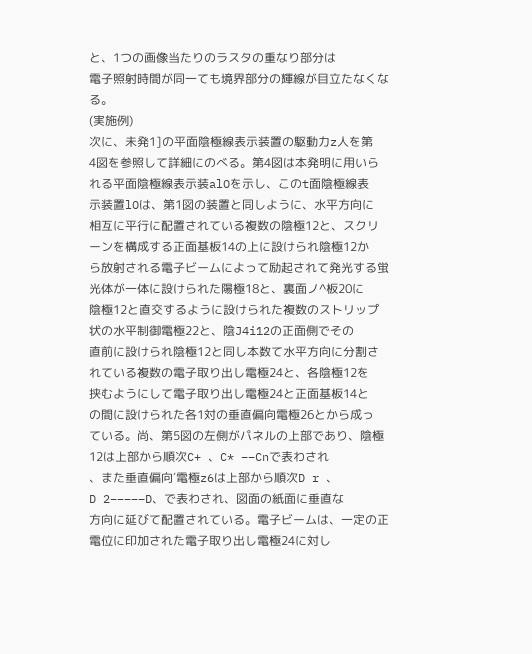と、1つの画像当たりのラスタの重なり部分は
電子照射時間が同一ても境界部分の輝線が目立たなくな
る。
(実施例)
次に、未発1]の平面陰極線表示装置の駆動力z人を第
4図を参照して詳細にのべる。第4図は本発明に用いら
れる平面陰極線表示装alOを示し、このt面陰極線表
示装置lOは、第1図の装置と同しように、水平方向に
相互に平行に配置されている複数の陰極12と、スクリ
ーンを構成する正面基板14の上に設けられ陰極12か
ら放射される電子ビームによって励起されて発光する蛍
光体が一体に設けられた陽極18と、裏面ノ^板20に
陰極12と直交するように設けられた複数のストリップ
状の水平制御電極22と、陰J4i12の正面側でその
直前に設けられ陰極12と同し本数て水平方向に分割さ
れている複数の電子取り出し電極24と、各陰極12を
挟むようにして電子取り出し電極24と正面基板14と
の間に設けられた各1対の垂直偏向電極26とから成っ
ている。尚、第5図の左側がパネルの上部であり、陰極
12は上部から順次C+ 、C* −−Cnで表わされ
、また垂直偏向′電極z6は上部から順次D r 、
D 2−−−−−D、で表わされ、図面の紙面に垂直な
方向に延びて配置されている。電子ビームは、一定の正
電位に印加された電子取り出し電極24に対し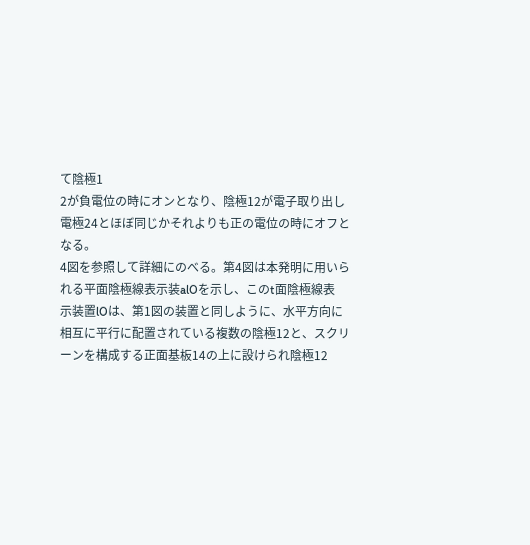て陰極1
2が負電位の時にオンとなり、陰極12が電子取り出し
電極24とほぼ同じかそれよりも正の電位の時にオフと
なる。
4図を参照して詳細にのべる。第4図は本発明に用いら
れる平面陰極線表示装alOを示し、このt面陰極線表
示装置lOは、第1図の装置と同しように、水平方向に
相互に平行に配置されている複数の陰極12と、スクリ
ーンを構成する正面基板14の上に設けられ陰極12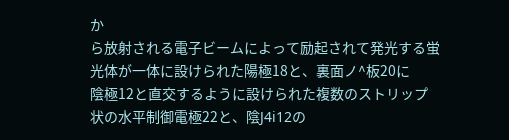か
ら放射される電子ビームによって励起されて発光する蛍
光体が一体に設けられた陽極18と、裏面ノ^板20に
陰極12と直交するように設けられた複数のストリップ
状の水平制御電極22と、陰J4i12の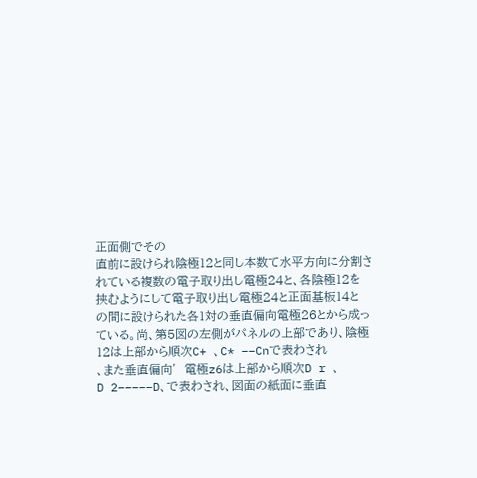正面側でその
直前に設けられ陰極12と同し本数て水平方向に分割さ
れている複数の電子取り出し電極24と、各陰極12を
挟むようにして電子取り出し電極24と正面基板14と
の間に設けられた各1対の垂直偏向電極26とから成っ
ている。尚、第5図の左側がパネルの上部であり、陰極
12は上部から順次C+ 、C* −−Cnで表わされ
、また垂直偏向′電極z6は上部から順次D r 、
D 2−−−−−D、で表わされ、図面の紙面に垂直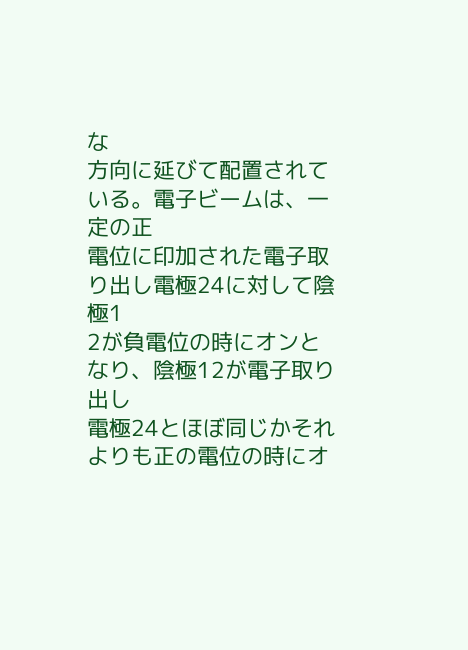な
方向に延びて配置されている。電子ビームは、一定の正
電位に印加された電子取り出し電極24に対して陰極1
2が負電位の時にオンとなり、陰極12が電子取り出し
電極24とほぼ同じかそれよりも正の電位の時にオ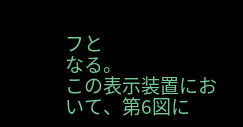フと
なる。
この表示装置において、第6図に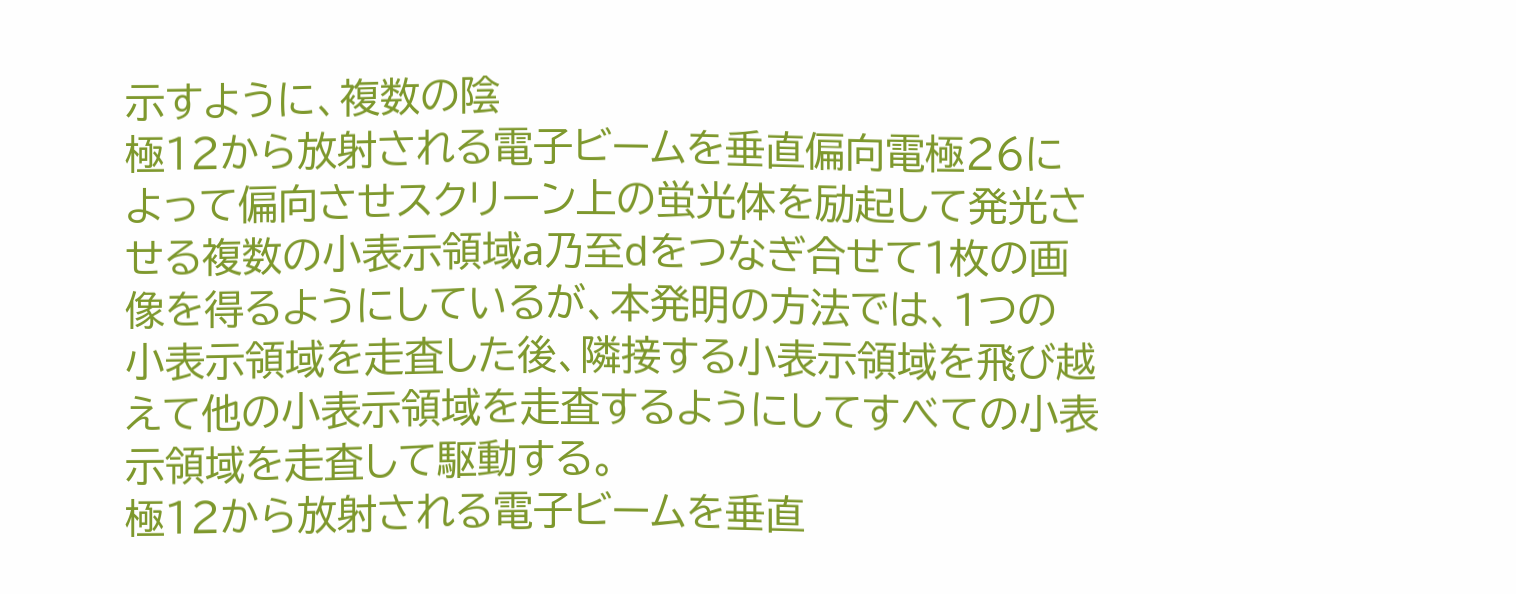示すように、複数の陰
極12から放射される電子ビームを垂直偏向電極26に
よって偏向させスクリーン上の蛍光体を励起して発光さ
せる複数の小表示領域a乃至dをつなぎ合せて1枚の画
像を得るようにしているが、本発明の方法では、1つの
小表示領域を走査した後、隣接する小表示領域を飛び越
えて他の小表示領域を走査するようにしてすべての小表
示領域を走査して駆動する。
極12から放射される電子ビームを垂直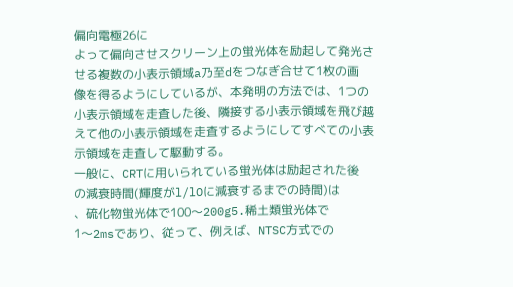偏向電極26に
よって偏向させスクリーン上の蛍光体を励起して発光さ
せる複数の小表示領域a乃至dをつなぎ合せて1枚の画
像を得るようにしているが、本発明の方法では、1つの
小表示領域を走査した後、隣接する小表示領域を飛び越
えて他の小表示領域を走査するようにしてすべての小表
示領域を走査して駆動する。
一般に、CRTに用いられている蛍光体は励起された後
の減衰時間(輝度がl/lOに減衰するまでの時間)は
、硫化物蛍光体で100〜200g5.稀土類蛍光体で
1〜2msであり、従って、例えば、NTSC方式での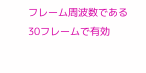フレーム周波数である30フレームで有効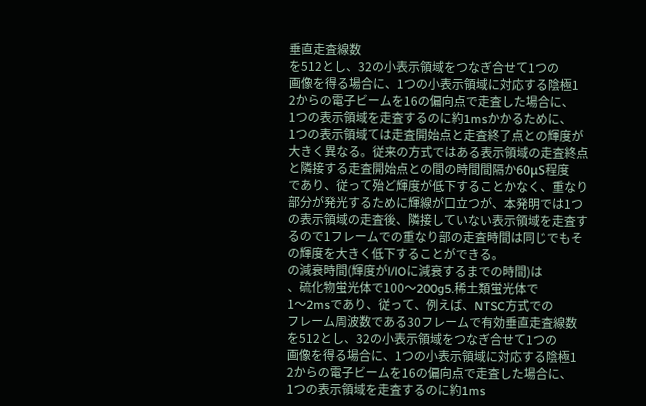垂直走査線数
を512とし、32の小表示領域をつなぎ合せて1つの
画像を得る場合に、1つの小表示領域に対応する陰極1
2からの電子ビームを16の偏向点で走査した場合に、
1つの表示領域を走査するのに約1msかかるために、
1つの表示領域ては走査開始点と走査終了点との輝度が
大きく異なる。従来の方式ではある表示領域の走査終点
と隣接する走査開始点との間の時間間隔か60μS程度
であり、従って殆ど輝度が低下することかなく、重なり
部分が発光するために輝線が口立つが、本発明では1つ
の表示領域の走査後、隣接していない表示領域を走査す
るので1フレームでの重なり部の走査時間は同じでもそ
の輝度を大きく低下することができる。
の減衰時間(輝度がl/lOに減衰するまでの時間)は
、硫化物蛍光体で100〜200g5.稀土類蛍光体で
1〜2msであり、従って、例えば、NTSC方式での
フレーム周波数である30フレームで有効垂直走査線数
を512とし、32の小表示領域をつなぎ合せて1つの
画像を得る場合に、1つの小表示領域に対応する陰極1
2からの電子ビームを16の偏向点で走査した場合に、
1つの表示領域を走査するのに約1ms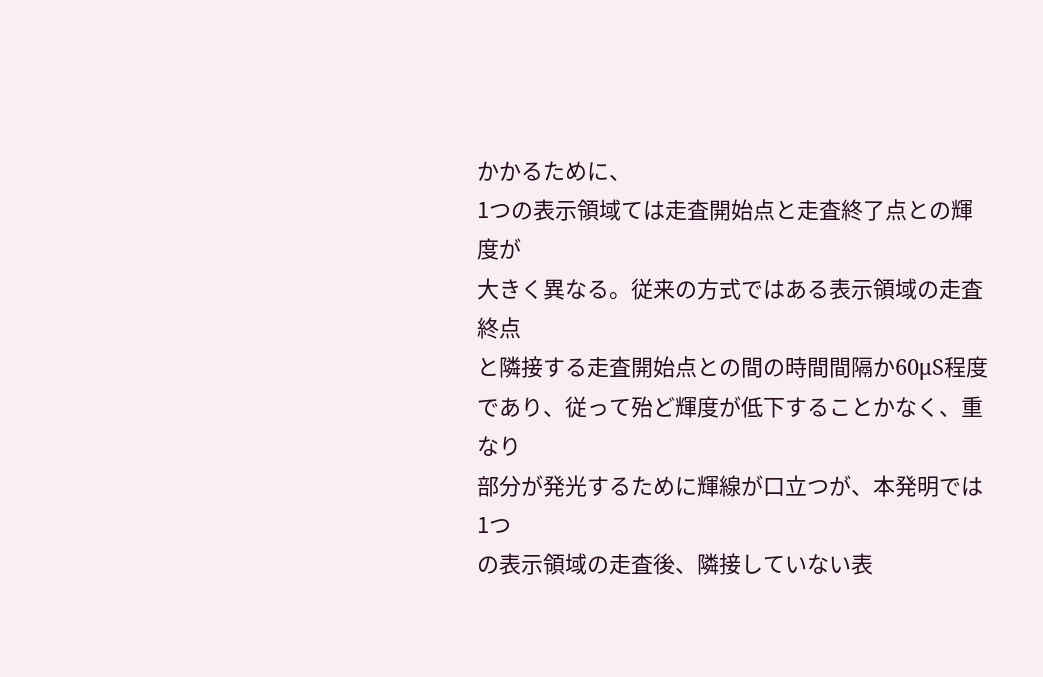かかるために、
1つの表示領域ては走査開始点と走査終了点との輝度が
大きく異なる。従来の方式ではある表示領域の走査終点
と隣接する走査開始点との間の時間間隔か60μS程度
であり、従って殆ど輝度が低下することかなく、重なり
部分が発光するために輝線が口立つが、本発明では1つ
の表示領域の走査後、隣接していない表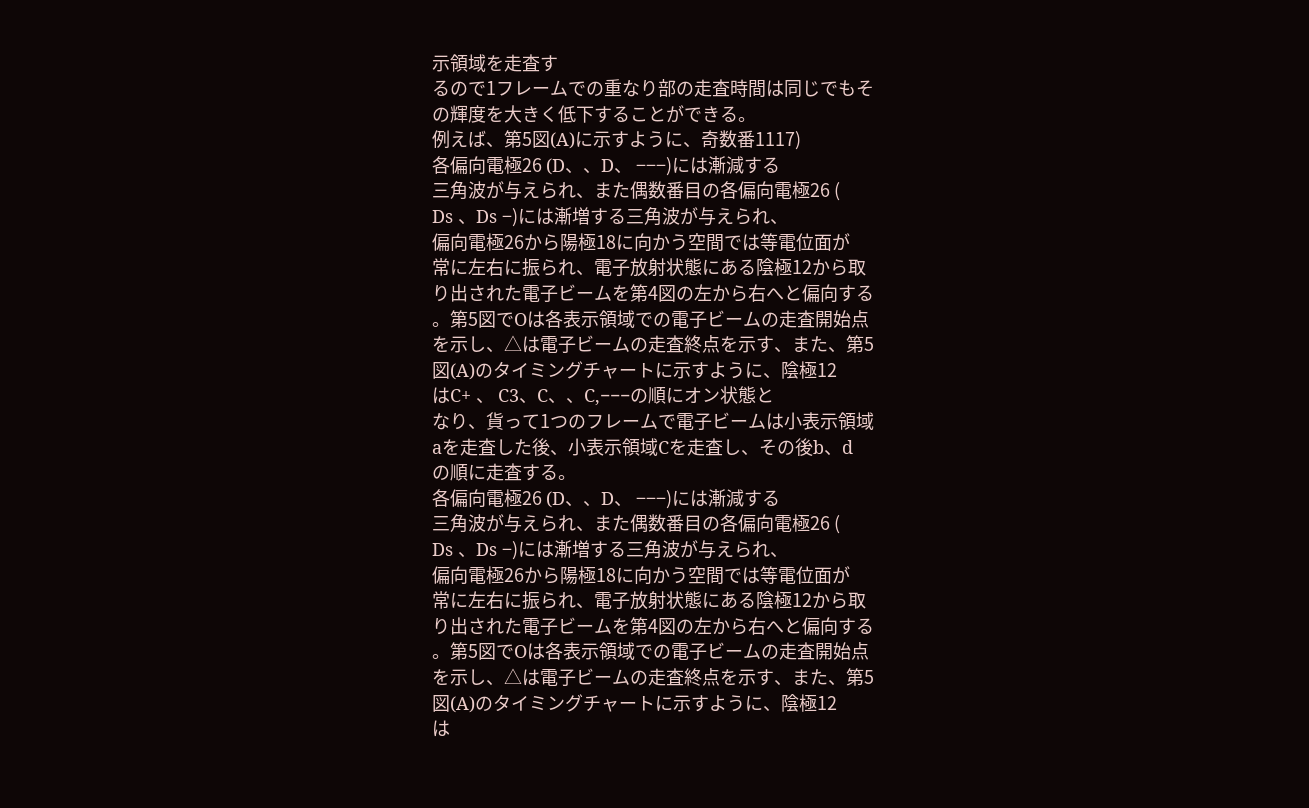示領域を走査す
るので1フレームでの重なり部の走査時間は同じでもそ
の輝度を大きく低下することができる。
例えば、第5図(A)に示すように、奇数番1117)
各偏向電極26 (D、、D、 −−−)には漸減する
三角波が与えられ、また偶数番目の各偏向電極26 (
Ds 、Ds −)には漸増する三角波が与えられ、
偏向電極26から陽極18に向かう空間では等電位面が
常に左右に振られ、電子放射状態にある陰極12から取
り出された電子ビームを第4図の左から右へと偏向する
。第5図でOは各表示領域での電子ビームの走査開始点
を示し、△は電子ビームの走査終点を示す、また、第5
図(A)のタイミングチャートに示すように、陰極12
はC+ 、 C3、C、、C,−−−の順にオン状態と
なり、貨って1つのフレームで電子ビームは小表示領域
aを走査した後、小表示領域Cを走査し、その後b、d
の順に走査する。
各偏向電極26 (D、、D、 −−−)には漸減する
三角波が与えられ、また偶数番目の各偏向電極26 (
Ds 、Ds −)には漸増する三角波が与えられ、
偏向電極26から陽極18に向かう空間では等電位面が
常に左右に振られ、電子放射状態にある陰極12から取
り出された電子ビームを第4図の左から右へと偏向する
。第5図でOは各表示領域での電子ビームの走査開始点
を示し、△は電子ビームの走査終点を示す、また、第5
図(A)のタイミングチャートに示すように、陰極12
は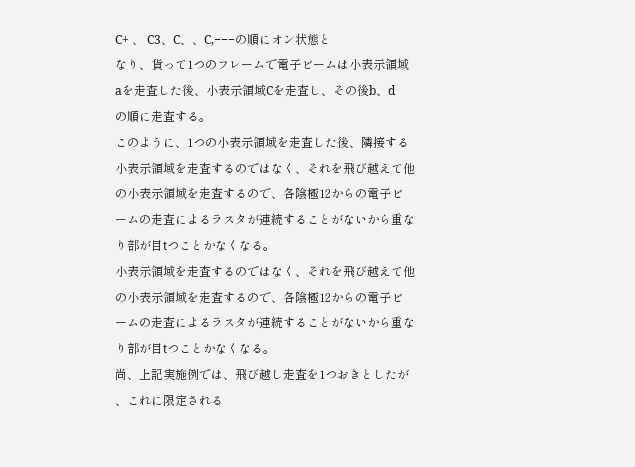C+ 、 C3、C、、C,−−−の順にオン状態と
なり、貨って1つのフレームで電子ビームは小表示領域
aを走査した後、小表示領域Cを走査し、その後b、d
の順に走査する。
このように、1つの小表示領域を走査した後、隣接する
小表示領域を走査するのではなく、それを飛び越えて他
の小表示領域を走査するので、各陰極12からの電子ビ
ームの走査によるラスタが連続することがないから重な
り部が目tつことかなくなる。
小表示領域を走査するのではなく、それを飛び越えて他
の小表示領域を走査するので、各陰極12からの電子ビ
ームの走査によるラスタが連続することがないから重な
り部が目tつことかなくなる。
尚、上記実施例では、飛び越し走査を1つおきとしたが
、これに限定される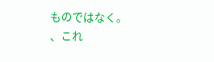ものではなく。
、これ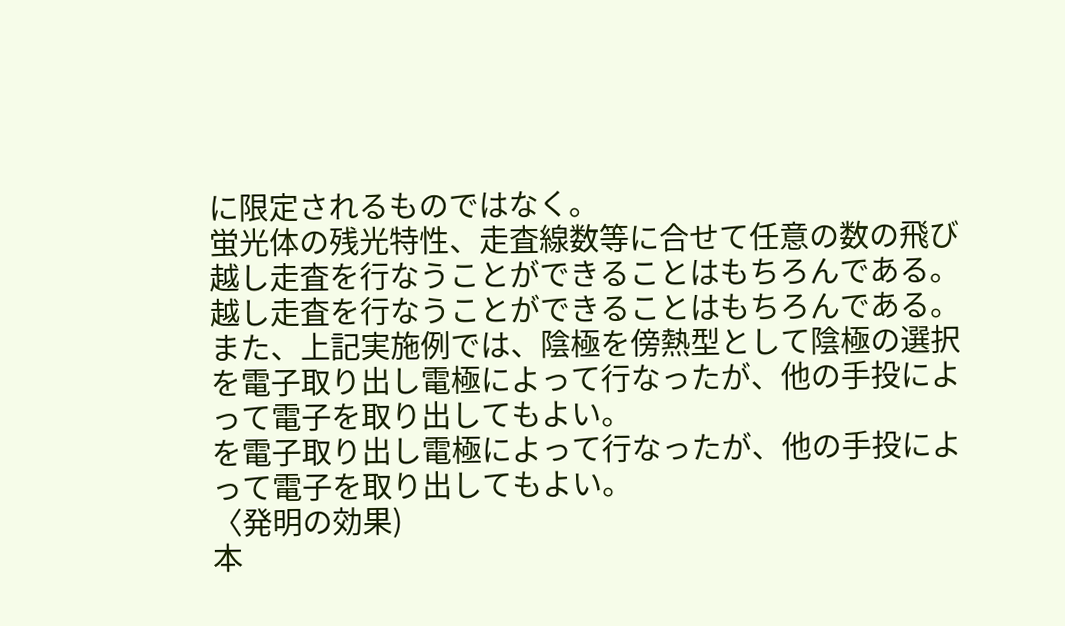に限定されるものではなく。
蛍光体の残光特性、走査線数等に合せて任意の数の飛び
越し走査を行なうことができることはもちろんである。
越し走査を行なうことができることはもちろんである。
また、上記実施例では、陰極を傍熱型として陰極の選択
を電子取り出し電極によって行なったが、他の手投によ
って電子を取り出してもよい。
を電子取り出し電極によって行なったが、他の手投によ
って電子を取り出してもよい。
〈発明の効果)
本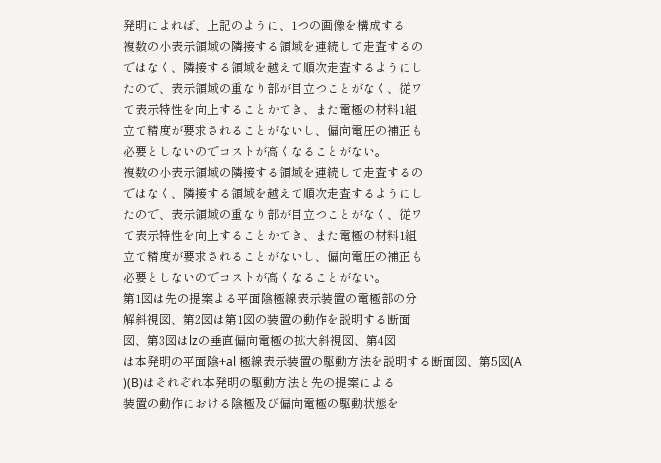発明によれば、上記のように、1つの画像を構成する
複数の小表示領域の隣接する領域を連続して走査するの
ではなく、隣接する領域を越えて順次走査するようにし
たので、表示領域の重なり部が目立つことがなく、従ワ
て表示特性を向上することかてき、また電極の材料1組
立て精度が要求されることがないし、偏向電圧の補正も
必要としないのでコストが高くなることがない。
複数の小表示領域の隣接する領域を連続して走査するの
ではなく、隣接する領域を越えて順次走査するようにし
たので、表示領域の重なり部が目立つことがなく、従ワ
て表示特性を向上することかてき、また電極の材料1組
立て精度が要求されることがないし、偏向電圧の補正も
必要としないのでコストが高くなることがない。
第1図は先の提案よる平面陰極線表示装置の電極部の分
解斜視図、第2図は第1図の装置の動作を説明する断面
図、第3図はlzの垂直偏向電極の拡大斜視図、第4図
は本発明の平面陰+al 極線表示装置の駆動方法を説明する断面図、第5図(A
)(B)はそれぞれ本発明の駆動方法と先の提案による
装置の動作における陰極及び偏向電極の駆動状態を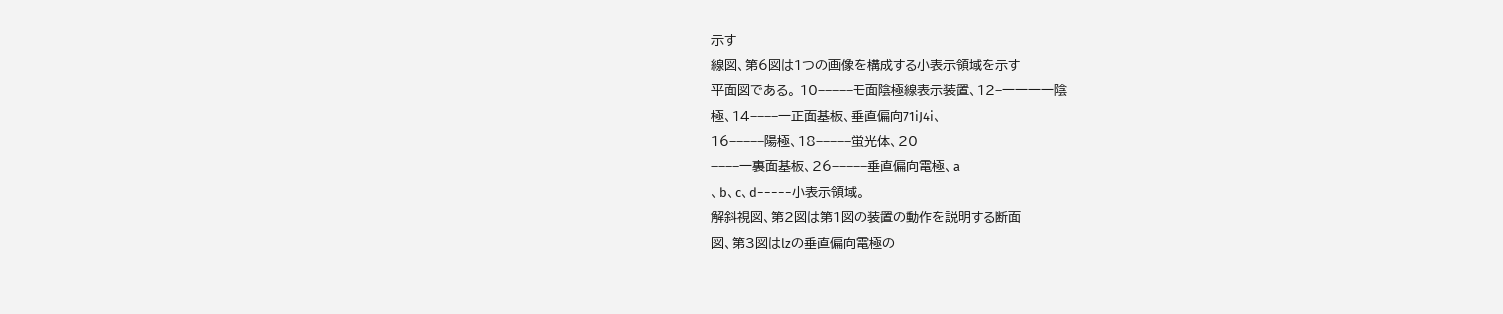示す
線図、第6図は1つの画像を構成する小表示領域を示す
平面図である。 10−−−−−モ面陰極線表示装置、12−一一一一陰
極、14−−−−一正面基板、垂直偏向71iJ4i、
16−−−−−陽極、18−−−−−蛍光体、20
−−−−一裏面基板、26−−−−−垂直偏向電極、a
、b、c、d−−−−−小表示領域。
解斜視図、第2図は第1図の装置の動作を説明する断面
図、第3図はlzの垂直偏向電極の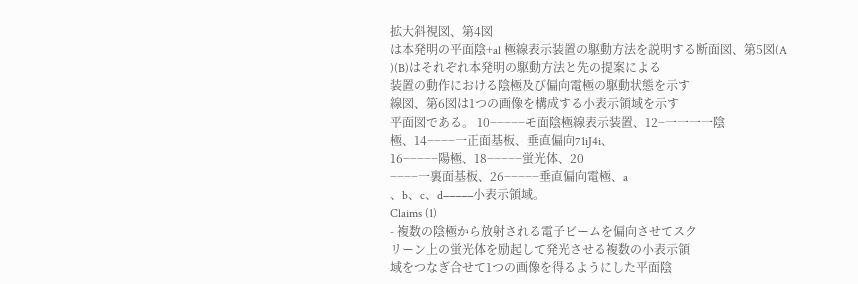拡大斜視図、第4図
は本発明の平面陰+al 極線表示装置の駆動方法を説明する断面図、第5図(A
)(B)はそれぞれ本発明の駆動方法と先の提案による
装置の動作における陰極及び偏向電極の駆動状態を示す
線図、第6図は1つの画像を構成する小表示領域を示す
平面図である。 10−−−−−モ面陰極線表示装置、12−一一一一陰
極、14−−−−一正面基板、垂直偏向71iJ4i、
16−−−−−陽極、18−−−−−蛍光体、20
−−−−一裏面基板、26−−−−−垂直偏向電極、a
、b、c、d−−−−−小表示領域。
Claims (1)
- 複数の陰極から放射される電子ビームを偏向させてスク
リーン上の蛍光体を励起して発光させる複数の小表示領
域をつなぎ合せて1つの画像を得るようにした平面陰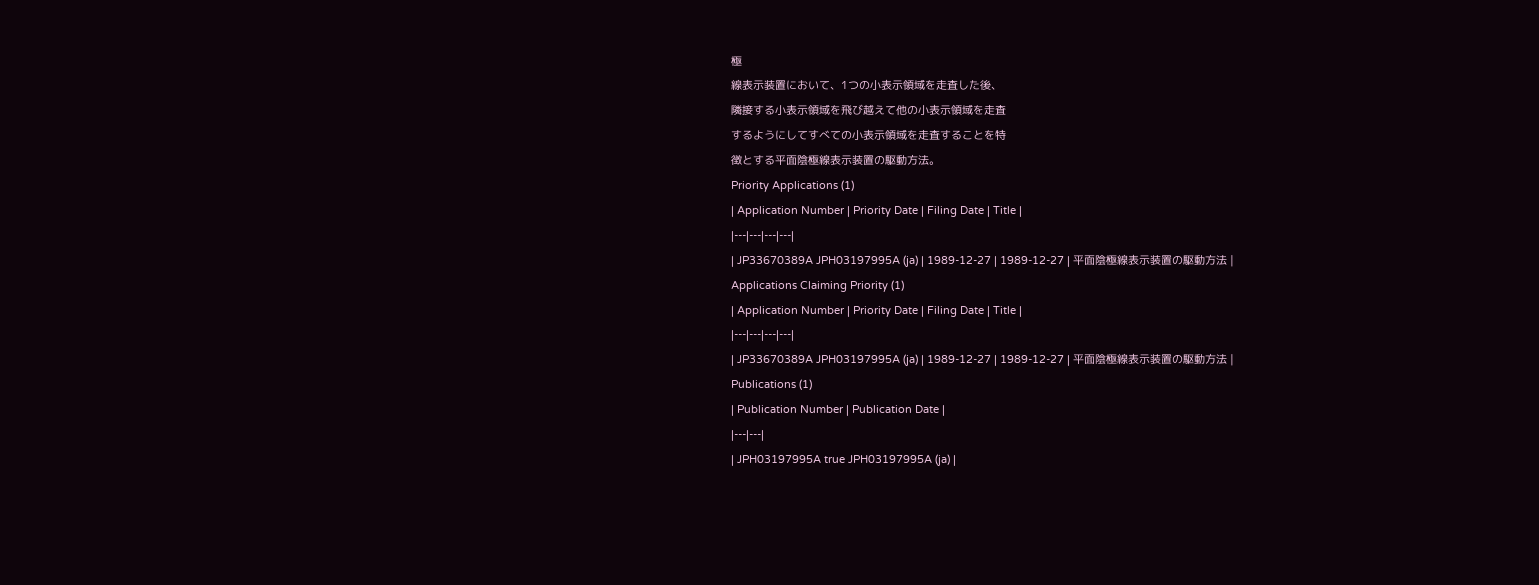極
線表示装置において、1つの小表示領域を走査した後、
隣接する小表示領域を飛び越えて他の小表示領域を走査
するようにしてすべての小表示領域を走査することを特
徴とする平面陰極線表示装置の駆動方法。
Priority Applications (1)
| Application Number | Priority Date | Filing Date | Title |
|---|---|---|---|
| JP33670389A JPH03197995A (ja) | 1989-12-27 | 1989-12-27 | 平面陰極線表示装置の駆動方法 |
Applications Claiming Priority (1)
| Application Number | Priority Date | Filing Date | Title |
|---|---|---|---|
| JP33670389A JPH03197995A (ja) | 1989-12-27 | 1989-12-27 | 平面陰極線表示装置の駆動方法 |
Publications (1)
| Publication Number | Publication Date |
|---|---|
| JPH03197995A true JPH03197995A (ja) |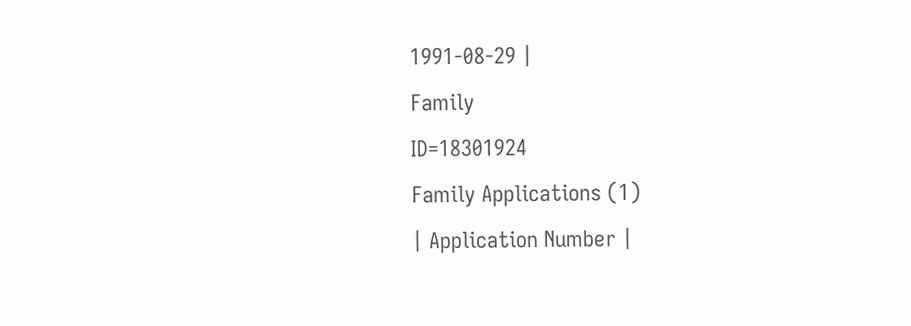1991-08-29 |
Family
ID=18301924
Family Applications (1)
| Application Number |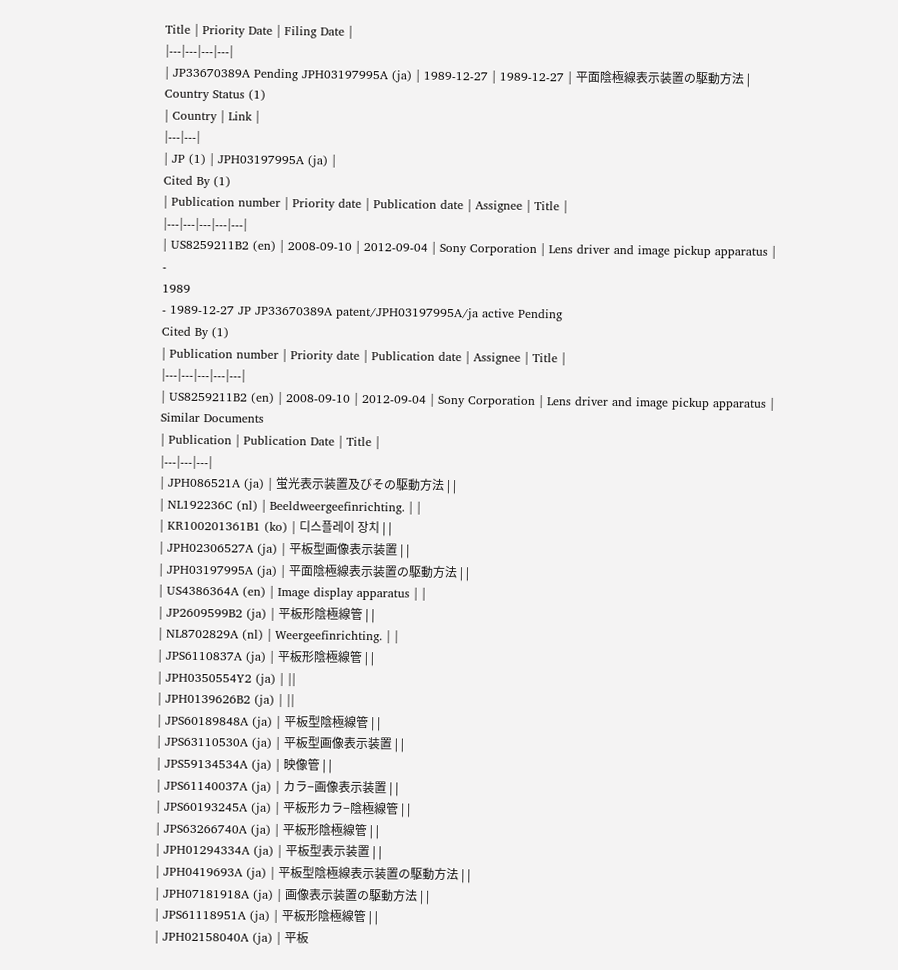Title | Priority Date | Filing Date |
|---|---|---|---|
| JP33670389A Pending JPH03197995A (ja) | 1989-12-27 | 1989-12-27 | 平面陰極線表示装置の駆動方法 |
Country Status (1)
| Country | Link |
|---|---|
| JP (1) | JPH03197995A (ja) |
Cited By (1)
| Publication number | Priority date | Publication date | Assignee | Title |
|---|---|---|---|---|
| US8259211B2 (en) | 2008-09-10 | 2012-09-04 | Sony Corporation | Lens driver and image pickup apparatus |
-
1989
- 1989-12-27 JP JP33670389A patent/JPH03197995A/ja active Pending
Cited By (1)
| Publication number | Priority date | Publication date | Assignee | Title |
|---|---|---|---|---|
| US8259211B2 (en) | 2008-09-10 | 2012-09-04 | Sony Corporation | Lens driver and image pickup apparatus |
Similar Documents
| Publication | Publication Date | Title |
|---|---|---|
| JPH086521A (ja) | 蛍光表示装置及びその駆動方法 | |
| NL192236C (nl) | Beeldweergeefinrichting. | |
| KR100201361B1 (ko) | 디스플레이 장치 | |
| JPH02306527A (ja) | 平板型画像表示装置 | |
| JPH03197995A (ja) | 平面陰極線表示装置の駆動方法 | |
| US4386364A (en) | Image display apparatus | |
| JP2609599B2 (ja) | 平板形陰極線管 | |
| NL8702829A (nl) | Weergeefinrichting. | |
| JPS6110837A (ja) | 平板形陰極線管 | |
| JPH0350554Y2 (ja) | ||
| JPH0139626B2 (ja) | ||
| JPS60189848A (ja) | 平板型陰極線管 | |
| JPS63110530A (ja) | 平板型画像表示装置 | |
| JPS59134534A (ja) | 映像管 | |
| JPS61140037A (ja) | カラ−画像表示装置 | |
| JPS60193245A (ja) | 平板形カラ−陰極線管 | |
| JPS63266740A (ja) | 平板形陰極線管 | |
| JPH01294334A (ja) | 平板型表示装置 | |
| JPH0419693A (ja) | 平板型陰極線表示装置の駆動方法 | |
| JPH07181918A (ja) | 画像表示装置の駆動方法 | |
| JPS61118951A (ja) | 平板形陰極線管 | |
| JPH02158040A (ja) | 平板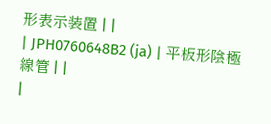形表示装置 | |
| JPH0760648B2 (ja) | 平板形陰極線管 | |
|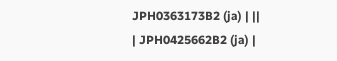JPH0363173B2 (ja) | ||
| JPH0425662B2 (ja) |